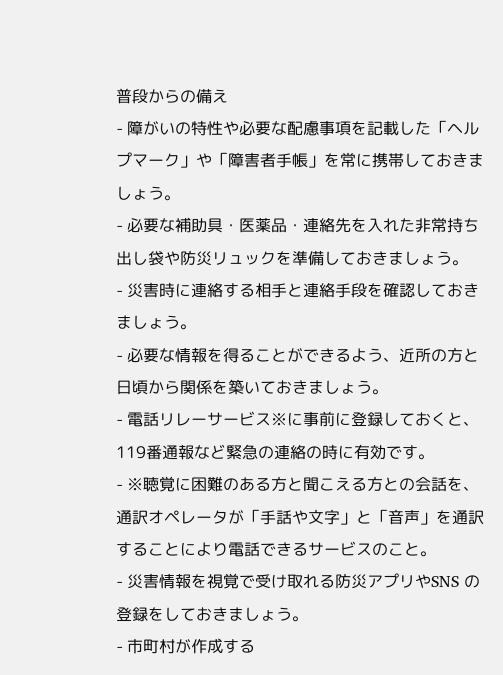普段からの備え
- 障がいの特性や必要な配慮事項を記載した「ヘルプマーク」や「障害者手帳」を常に携帯しておきましょう。
- 必要な補助具・医薬品・連絡先を入れた非常持ち出し袋や防災リュックを準備しておきましょう。
- 災害時に連絡する相手と連絡手段を確認しておきましょう。
- 必要な情報を得ることができるよう、近所の方と日頃から関係を築いておきましょう。
- 電話リレーサービス※に事前に登録しておくと、119番通報など緊急の連絡の時に有効です。
- ※聴覚に困難のある方と聞こえる方との会話を、通訳オペレータが「手話や文字」と「音声」を通訳することにより電話できるサービスのこと。
- 災害情報を視覚で受け取れる防災アプリやSNS の登録をしておきましょう。
- 市町村が作成する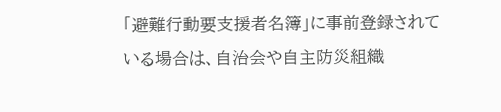「避難行動要支援者名簿」に事前登録されている場合は、自治会や自主防災組織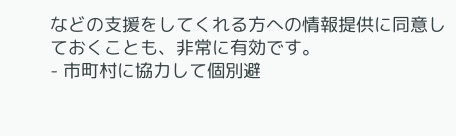などの支援をしてくれる方への情報提供に同意しておくことも、非常に有効です。
- 市町村に協力して個別避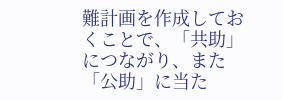難計画を作成しておくことで、「共助」につながり、また「公助」に当た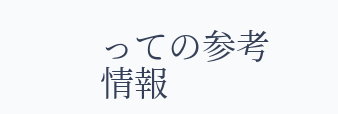っての参考情報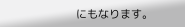にもなります。